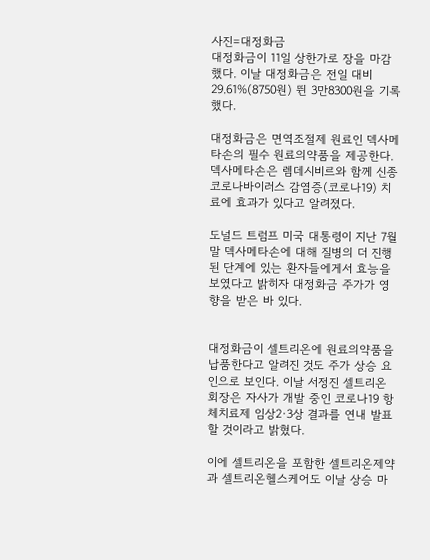사진=대정화금
대정화금이 11일 상한가로 장을 마감했다. 이날 대정화금은 전일 대비 29.61%(8750원) 뛴 3만8300원을 기록했다.

대정화금은 면역조절제 원료인 덱사메타손의 필수 원료의약품을 제공한다. 덱사메타손은 렘데시비르와 함께 신종 코로나바이러스 감염증(코로나19) 치료에 효과가 있다고 알려졌다.

도널드 트럼프 미국 대통령이 지난 7월 말 덱사메타손에 대해 질병의 더 진행된 단계에 있는 환자들에게서 효능을 보였다고 밝히자 대정화금 주가가 영향을 받은 바 있다.


대정화금이 셀트리온에 원료의약품을 납품한다고 알려진 것도 주가 상승 요인으로 보인다. 이날 서정진 셀트리온 회장은 자사가 개발 중인 코로나19 항체치료제 임상2·3상 결과를 연내 발표할 것이라고 밝혔다.

이에 셀트리온을 포함한 셀트리온제약과 셀트리온헬스케어도 이날 상승 마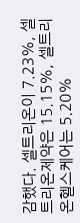감했다. 셀트리온이 7.23%, 셀트리온제약은 15.15%, 셀트리온헬스케어는 5.20%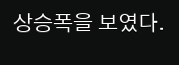상승폭을 보였다.